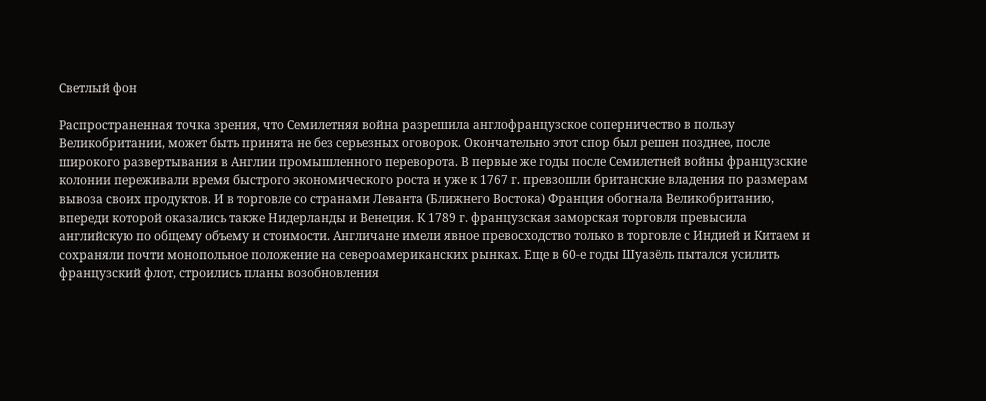Светлый фон

Распространенная точка зрения, что Семилетняя война разрешила англофранцузское соперничество в пользу Великобритании, может быть принята не без серьезных оговорок. Окончательно этот спор был решен позднее, после широкого развертывания в Англии промышленного переворота. В первые же годы после Семилетней войны французские колонии переживали время быстрого экономического роста и уже к 1767 г. превзошли британские владения по размерам вывоза своих продуктов. И в торговле со странами Леванта (Ближнего Востока) Франция обогнала Великобританию, впереди которой оказались также Нидерланды и Венеция. К 1789 г. французская заморская торговля превысила английскую по общему объему и стоимости. Англичане имели явное превосходство только в торговле с Индией и Китаем и сохраняли почти монопольное положение на североамериканских рынках. Еще в 60-е годы Шуазёль пытался усилить французский флот, строились планы возобновления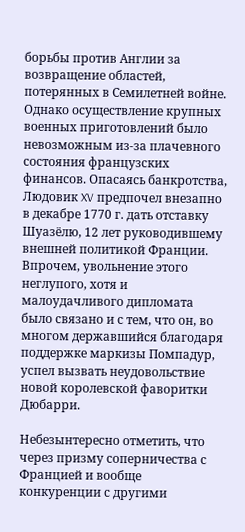борьбы против Англии за возвращение областей, потерянных в Семилетней войне. Однако осуществление крупных военных приготовлений было невозможным из-за плачевного состояния французских финансов. Опасаясь банкротства, Людовик XV предпочел внезапно в декабре 1770 г. дать отставку Шуазёлю, 12 лет руководившему внешней политикой Франции. Впрочем, увольнение этого неглупого, хотя и малоудачливого дипломата было связано и с тем, что он, во многом державшийся благодаря поддержке маркизы Помпадур, успел вызвать неудовольствие новой королевской фаворитки Дюбарри.

Небезынтересно отметить, что через призму соперничества с Францией и вообще конкуренции с другими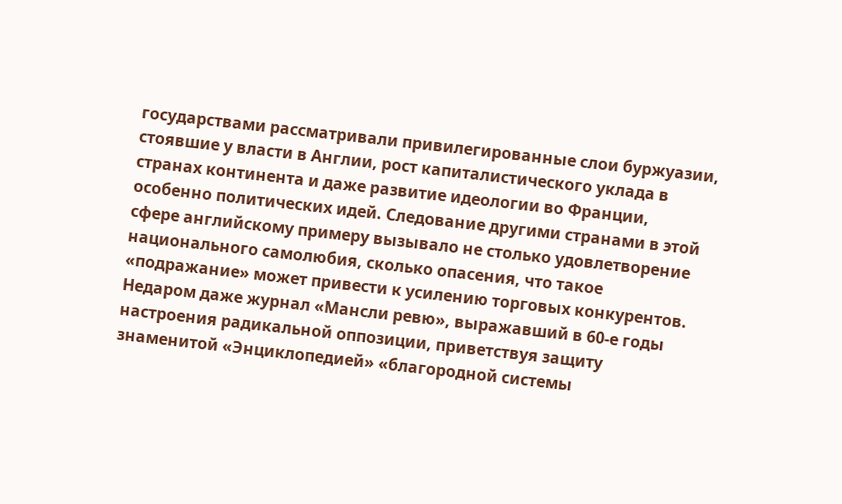государствами рассматривали привилегированные слои буржуазии, стоявшие у власти в Англии, рост капиталистического уклада в странах континента и даже развитие идеологии во Франции, особенно политических идей. Следование другими странами в этой сфере английскому примеру вызывало не столько удовлетворение национального самолюбия, сколько опасения, что такое «подражание» может привести к усилению торговых конкурентов. Недаром даже журнал «Мансли ревю», выражавший в 60-е годы настроения радикальной оппозиции, приветствуя защиту знаменитой «Энциклопедией» «благородной системы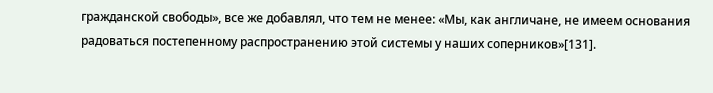гражданской свободы», все же добавлял, что тем не менее: «Мы, как англичане, не имеем основания радоваться постепенному распространению этой системы у наших соперников»[131].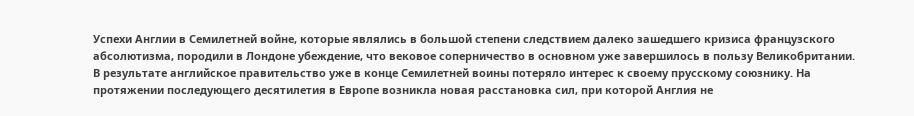Успехи Англии в Семилетней войне, которые являлись в большой степени следствием далеко зашедшего кризиса французского абсолютизма, породили в Лондоне убеждение, что вековое соперничество в основном уже завершилось в пользу Великобритании. В результате английское правительство уже в конце Семилетней воины потеряло интерес к своему прусскому союзнику. На протяжении последующего десятилетия в Европе возникла новая расстановка сил, при которой Англия не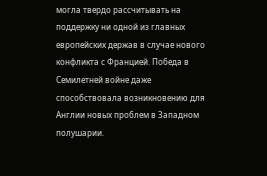могла твердо рассчитывать на поддержку ни одной из главных европейских держав в случае нового конфликта с Францией. Победа в Семилетней войне даже способствовала возникновению для Англии новых проблем в Западном полушарии.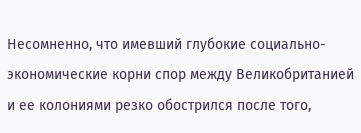Несомненно, что имевший глубокие социально-экономические корни спор между Великобританией и ее колониями резко обострился после того,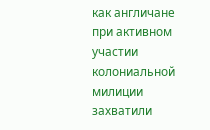как англичане при активном участии колониальной милиции захватили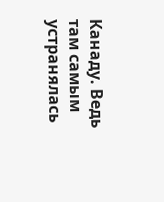Канаду. Ведь там самым устранялась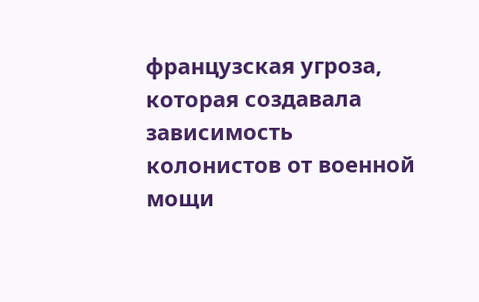французская угроза, которая создавала зависимость колонистов от военной мощи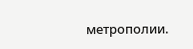метрополии.